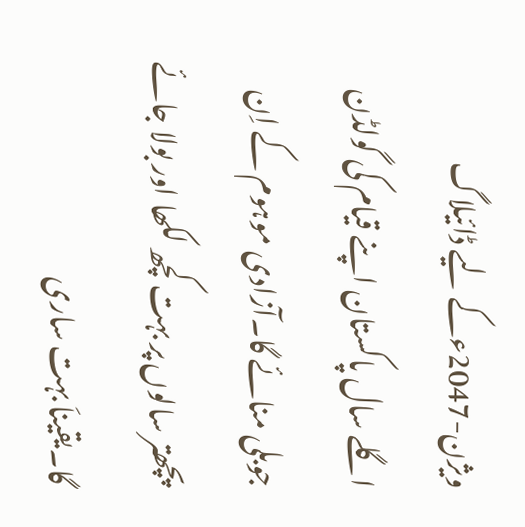ویژن-2047ءکے لیے ڈائیلاگ
اگلے سال پاکستان اپنے قیام کی گولڈن جوبلی منائے گا۔آزادی موہوم کے اِن پچھتر سالوں پر بہت کچھ لکھا اور بولا جائے گا۔یقیناَ بہت ساری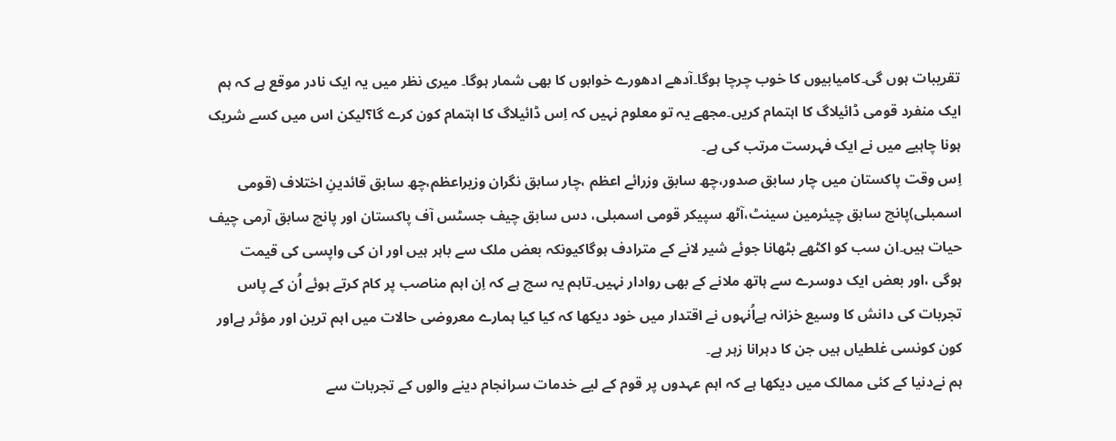تقریبات ہوں گی۔کامیابیوں کا خوب چرچا ہوگا۔آدھے ادھورے خوابوں کا بھی شمار ہوگا۔ میری نظر میں یہ ایک نادر موقع ہے کہ ہم ایک منفرد قومی ڈائیلاگ کا اہتمام کریں۔مجھے یہ تو معلوم نہیں کہ اِس ڈائیلاگ کا اہتمام کون کرے گا؟لیکن اس میں کسے شریک ہونا چاہیے میں نے ایک فہرست مرتب کی ہے۔
اِس وقت پاکستان میں چار سابق صدور،چھ سابق وزرائے اعظم ،چار سابق نگران وزیراعظم،چھ سابق قائدینِ اختلاف (قومی اسمبلی)پانچ سابق چیئرمین سینٹ،آٹھ سپیکر قومی اسمبلی، دس سابق چیف جسٹس آف پاکستان اور پانچ سابق آرمی چیف حیات ہیں۔ان سب کو اکٹھے بٹھانا جوئے شیر لانے کے مترادف ہوگاکیونکہ بعض ملک سے باہر ہیں اور ان کی واپسی کی قیمت ہوگی ،اور بعض ایک دوسرے سے ہاتھ ملانے کے بھی روادار نہیں۔تاہم یہ سچ ہے کہ اِن اہم مناصب پر کام کرتے ہوئے اُن کے پاس تجربات کی دانش کا وسیع خزانہ ہےاُنہوں نے اقتدار میں خود دیکھا کہ کیا کیا ہمارے معروضی حالات میں اہم ترین اور مؤثر ہےاور کون کونسی غلطیاں ہیں جن کا دہرانا زہر ہے۔
ہم نےدنیا کے کئی ممالک میں دیکھا ہے کہ اہم عہدوں پر قوم کے لیے خدمات سرانجام دینے والوں کے تجربات سے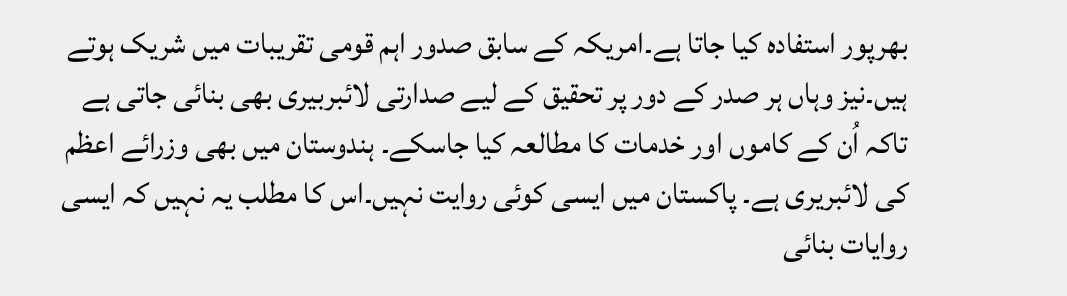بھرپور استفادہ کیا جاتا ہے۔امریکہ کے سابق صدور اہم قومی تقریبات میں شریک ہوتے ہیں۔نیز وہاں ہر صدر کے دور پر تحقیق کے لیے صدارتی لائبربیری بھی بنائی جاتی ہے تاکہ اُن کے کاموں اور خدمات کا مطالعہ کیا جاسکے۔ ہندوستان میں بھی وزرائے اعظم کی لائبریری ہے۔ پاکستان میں ایسی کوئی روایت نہیں۔اس کا مطلب یہ نہیں کہ ایسی روایات بنائی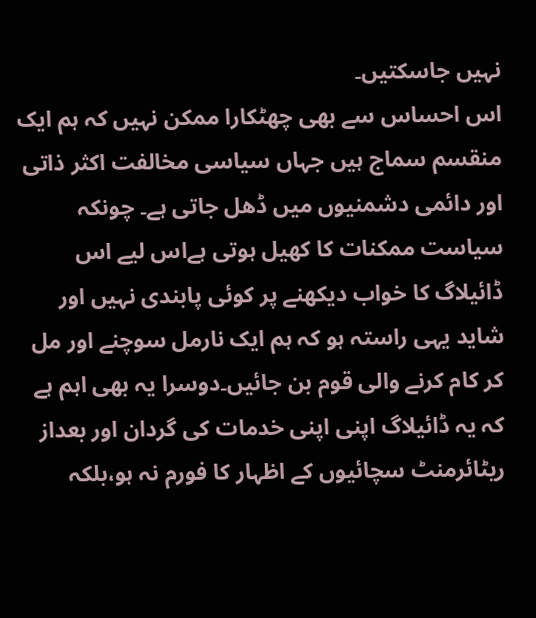نہیں جاسکتیں۔
اس احساس سے بھی چھٹکارا ممکن نہیں کہ ہم ایک منقسم سماج ہیں جہاں سیاسی مخالفت اکثر ذاتی اور دائمی دشمنیوں میں ڈھل جاتی ہے۔ چونکہ سیاست ممکنات کا کھیل ہوتی ہےاس لیے اس ڈائیلاگ کا خواب دیکھنے پر کوئی پابندی نہیں اور شاید یہی راستہ ہو کہ ہم ایک نارمل سوچنے اور مل کر کام کرنے والی قوم بن جائیں۔دوسرا یہ بھی اہم ہے کہ یہ ڈائیلاگ اپنی اپنی خدمات کی گردان اور بعداز ریٹائرمنٹ سچائیوں کے اظہار کا فورم نہ ہو،بلکہ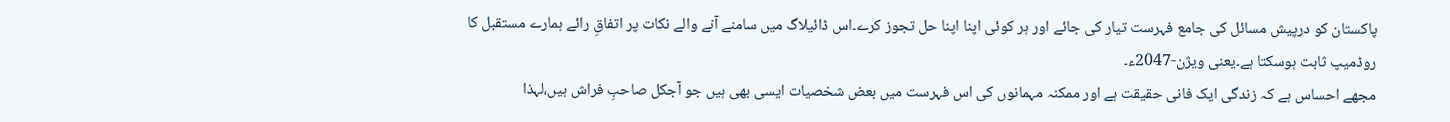پاکستان کو درپیش مسائل کی جامع فہرست تیار کی جائے اور ہر کوئی اپنا اپنا حل تجوز کرے۔اس ڈائیلاگ میں سامنے آنے والے نکات پر اتفاقِ رائے ہمارے مستقبل کا روڈمیپ ثابت ہوسکتا ہے۔یعنی ویژن-2047ء۔
مجھے احساس ہے کہ زندگی ایک فانی حقیقت ہے اور ممکنہ مہمانوں کی اس فہرست میں بعض شخصیات ایسی بھی ہیں جو آجکل صاحبِ فراش ہیں،لہذا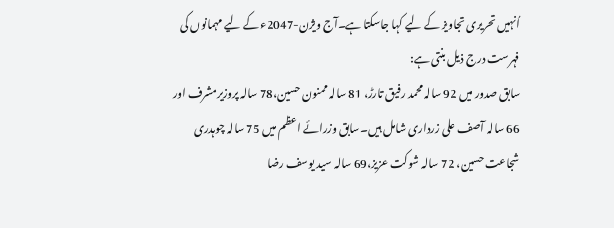اُنہیں تحریری تجاویز کے لیے کہا جاسکتا ہے۔آج ویژن-2047ء کے لیے مہمانوں کی فہرست درج ذیل بنتی ہے:
سابق صدور میں 92 سالہ محمد رفیق تارڑ، 81 سالہ ممنون حسین،78 سالہ پروزیرمشرف اور 66 سالہ آصف علی زرداری شامل ہیں۔سابق وزرائے اعظم میں 75 سالہ چوہدری شجاعت حسین، 72 سالہ شوکت عزیز،69 سالہ سید یوسف رضا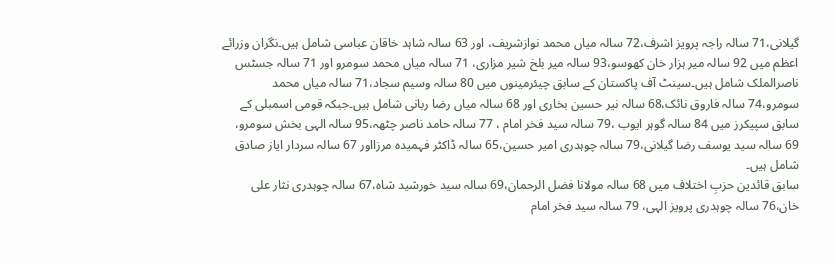گیلانی،71 سالہ راجہ پرویز اشرف،72 سالہ میاں محمد نوازشریف، اور 63 سالہ شاہد خاقان عباسی شامل ہیں۔نگران وزرائے اعظم میں 92 سالہ میر ہزار خان کھوسو،93 سالہ میر بلخ شیر مزاری، 71 سالہ میاں محمد سومرو اور 71 سالہ جسٹس ناصرالملک شامل ہیں۔سینٹ آف پاکستان کے سابق چیئرمینوں میں 80 سالہ وسیم سجاد،71 سالہ میاں محمد سومرو،74 سالہ فاروق نائک،68 سالہ نیر حسین بخاری اور 68 سالہ میاں رضا ربانی شامل ہیں۔جبکہ قومی اسمبلی کے سابق سپیکرز میں 84 سالہ گوہر ایوب ،79 سالہ سید فخر امام ، 77 سالہ حامد ناصر چٹھہ،95 سالہ الہی بخش سومرو، 69 سالہ سید یوسف رضا گیلانی،79 سالہ چوہدری امیر حسین،65 سالہ ڈاکٹر فہمیدہ مرزااور 67 سالہ سردار ایاز صادق شامل ہیں۔
سابق قائدین حزبِ اختلاف میں 68 سالہ مولانا فضل الرحمان،69 سالہ سید خورشید شاہ،67 سالہ چوہدری نثار علی خان،76 سالہ چوہدری پرویز الہی، 79 سالہ سید فخر امام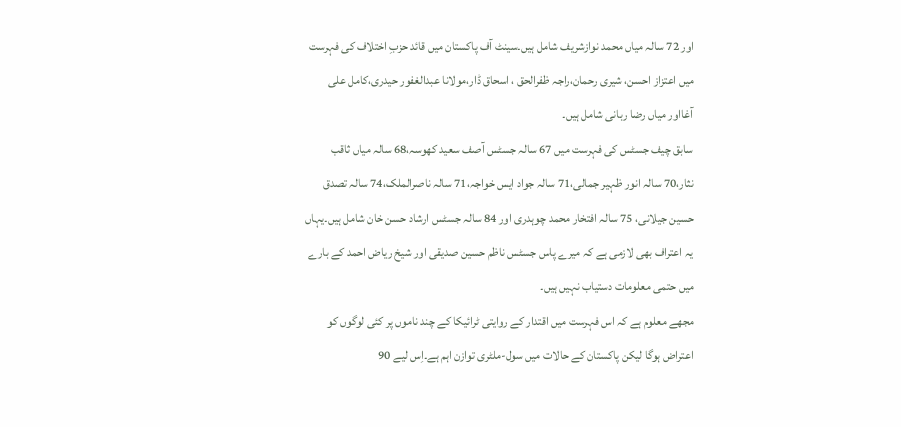اور 72 سالہ میاں محمد نوازشریف شامل ہیں۔سینٹ آف پاکستان میں قائد حزبِ اختلاف کی فہرست میں اعتزاز احسن، شیری رحمان،راجہ ظفرالحق ، اسحاق ڈار،مولانا عبدالغفور حیدری،کامل علی آغااور میاں رضا ربانی شامل ہیں۔
سابق چیف جسٹس کی فہرست میں 67 سالہ جسٹس آصف سعید کھوسہ،68 سالہ میاں ثاقب نثار،70 سالہ انور ظہیر جمالی،71 سالہ جواد ایس خواجہ،71 سالہ ناصرالملک،74 سالہ تصدق حسین جیلانی، 75 سالہ افتخار محمد چوہدری اور 84 سالہ جسٹس ارشاد حسن خان شامل ہیں۔یہاں یہ اعتراف بھی لازمی ہے کہ میرے پاس جسٹس ناظم حسین صدیقی اور شیخ ریاض احمد کے بارے میں حتمی معلومات دستیاب نہیں ہیں۔
مجھے معلوم ہے کہ اس فہرست میں اقتدار کے روایتی ٹرائیکا کے چند ناموں پر کئی لوگوں کو اعتراض ہوگا لیکن پاکستان کے حالات میں سول-ملٹری توازن اہم ہے۔اِس لیے 90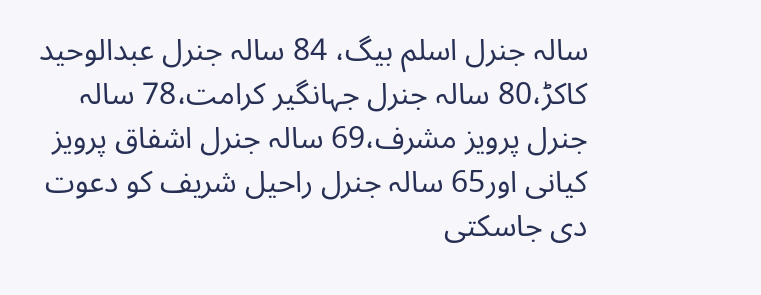سالہ جنرل اسلم بیگ، 84 سالہ جنرل عبدالوحید کاکڑ،80 سالہ جنرل جہانگیر کرامت،78 سالہ جنرل پرویز مشرف،69 سالہ جنرل اشفاق پرویز کیانی اور65 سالہ جنرل راحیل شریف کو دعوت دی جاسکتی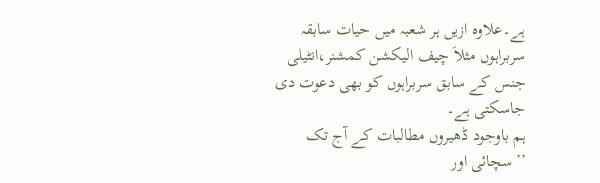ہے۔علاوہ ازیں ہر شعبہ میں حیات سابقہ سربراہوں مثلاَ چیف الیکشن کمشنر،انٹیلی جنس کے سابق سربراہوں کو بھی دعوت دی جاسکتی ہے۔
ہم باوجود ڈھیروں مطالبات کے آج تک ’’سچائی اور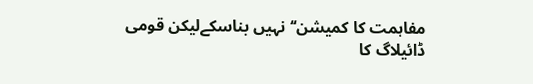مفاہمت کا کمیشن‘‘ نہیں بناسکےلیکن قومی ڈائیلاگ کا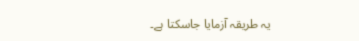یہ طریقہ آزمایا جاسکتا ہے۔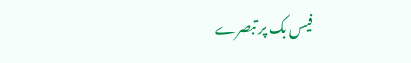فیس بک پر تبصرے